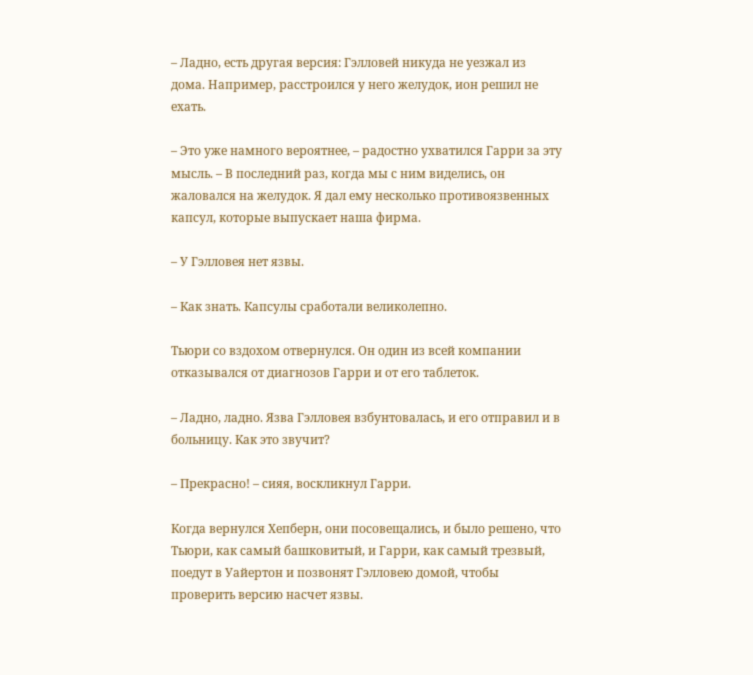– Ладно, есть другая версия: Гэлловей никуда не уезжал из дома. Например, расстроился у него желудок, ион решил не ехать.

– Это уже намного вероятнее, – радостно ухватился Гарри за эту мысль. – В последний раз, когда мы с ним виделись, он жаловался на желудок. Я дал ему несколько противоязвенных капсул, которые выпускает наша фирма.

– У Гэлловея нет язвы.

– Как знать. Капсулы сработали великолепно.

Тьюри со вздохом отвернулся. Он один из всей компании отказывался от диагнозов Гарри и от его таблеток.

– Ладно, ладно. Язва Гэлловея взбунтовалась, и его отправил и в больницу. Как это звучит?

– Прекрасно! – сияя, воскликнул Гарри.

Когда вернулся Хепберн, они посовещались, и было решено, что Тьюри, как самый башковитый, и Гарри, как самый трезвый, поедут в Уайертон и позвонят Гэлловею домой, чтобы проверить версию насчет язвы.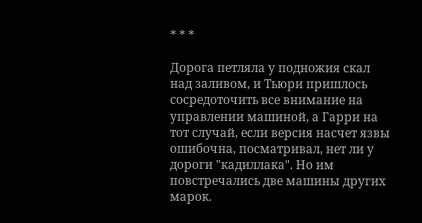* * *

Дорога петляла у подножия скал над заливом, и Тьюри пришлось сосредоточить все внимание на управлении машиной, а Гарри на тот случай, если версия насчет язвы ошибочна, посматривал, нет ли у дороги "кадиллака". Но им повстречались две машины других марок.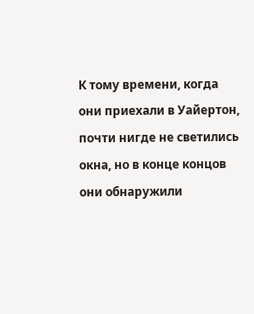К тому времени, когда они приехали в Уайертон, почти нигде не светились окна, но в конце концов они обнаружили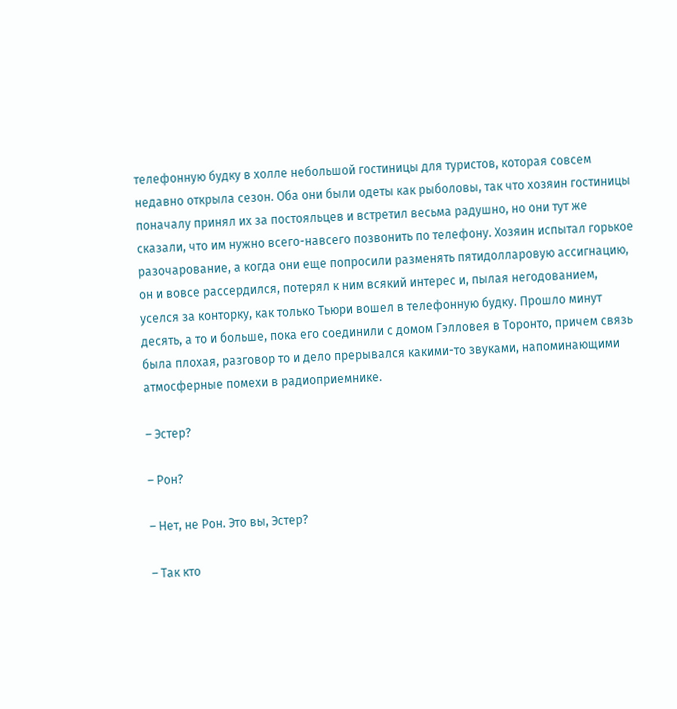телефонную будку в холле небольшой гостиницы для туристов, которая совсем недавно открыла сезон. Оба они были одеты как рыболовы, так что хозяин гостиницы поначалу принял их за постояльцев и встретил весьма радушно, но они тут же сказали, что им нужно всего-навсего позвонить по телефону. Хозяин испытал горькое разочарование, а когда они еще попросили разменять пятидолларовую ассигнацию, он и вовсе рассердился, потерял к ним всякий интерес и, пылая негодованием, уселся за конторку, как только Тьюри вошел в телефонную будку. Прошло минут десять, а то и больше, пока его соединили с домом Гэлловея в Торонто, причем связь была плохая, разговор то и дело прерывался какими-то звуками, напоминающими атмосферные помехи в радиоприемнике.

– Эстер?

– Рон?

– Нет, не Рон. Это вы, Эстер?

– Так кто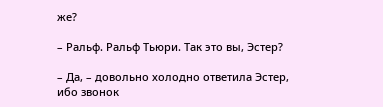же?

– Ральф. Ральф Тьюри. Так это вы, Эстер?

– Да, – довольно холодно ответила Эстер, ибо звонок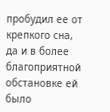пробудил ее от крепкого сна, да и в более благоприятной обстановке ей было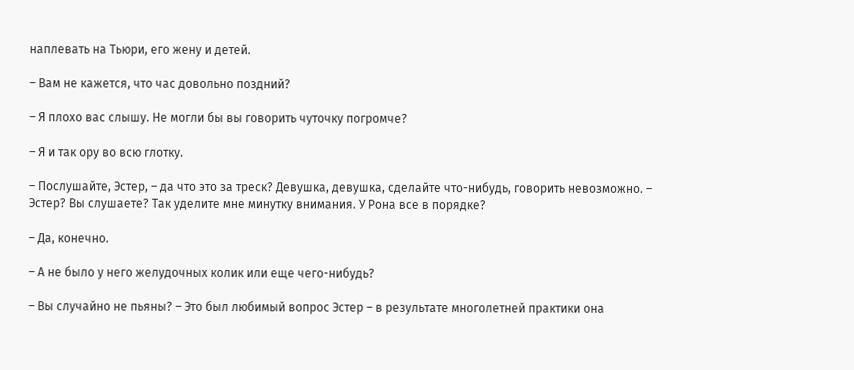наплевать на Тьюри, его жену и детей.

– Вам не кажется, что час довольно поздний?

– Я плохо вас слышу. Не могли бы вы говорить чуточку погромче?

– Я и так ору во всю глотку.

– Послушайте, Эстер, – да что это за треск? Девушка, девушка, сделайте что-нибудь, говорить невозможно. – Эстер? Вы слушаете? Так уделите мне минутку внимания. У Рона все в порядке?

– Да, конечно.

– А не было у него желудочных колик или еще чего-нибудь?

– Вы случайно не пьяны? – Это был любимый вопрос Эстер – в результате многолетней практики она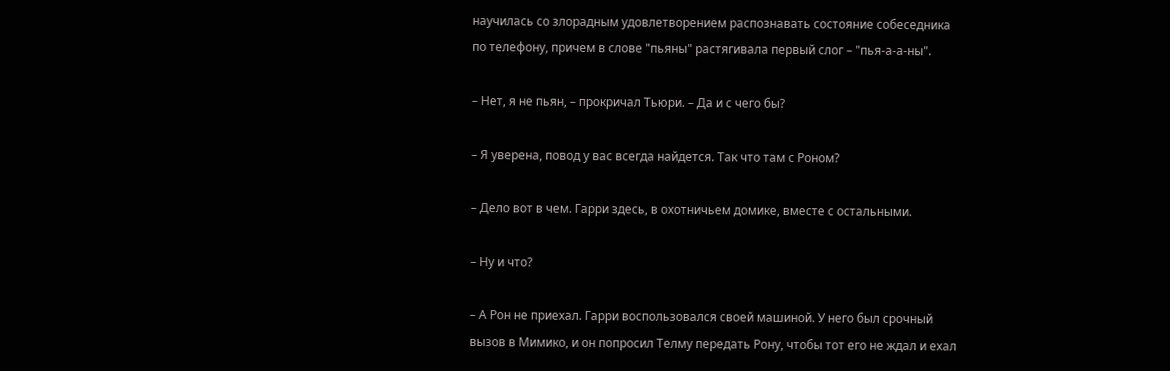научилась со злорадным удовлетворением распознавать состояние собеседника по телефону, причем в слове "пьяны" растягивала первый слог – "пья-а-а-ны".

– Нет, я не пьян, – прокричал Тьюри. – Да и с чего бы?

– Я уверена, повод у вас всегда найдется. Так что там с Роном?

– Дело вот в чем. Гарри здесь, в охотничьем домике, вместе с остальными.

– Ну и что?

– А Рон не приехал. Гарри воспользовался своей машиной. У него был срочный вызов в Мимико, и он попросил Телму передать Рону, чтобы тот его не ждал и ехал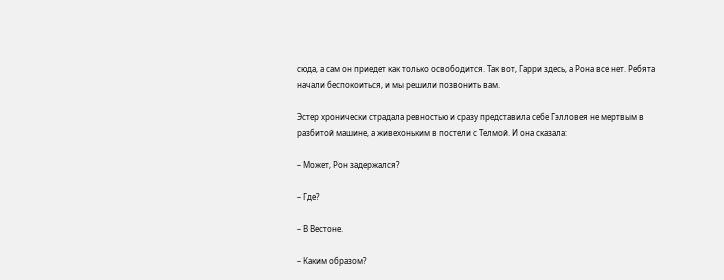сюда, а сам он приедет как только освободится. Так вот, Гарри здесь, а Рона все нет. Ребята начали беспокоиться, и мы решили позвонить вам.

Эстер хронически страдала ревностью и сразу представила себе Гэлловея не мертвым в разбитой машине, а живехоньким в постели с Телмой. И она сказала:

– Может, Рон задержался?

– Где?

– В Вестоне.

– Каким образом?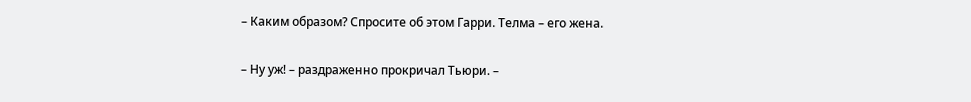– Каким образом? Спросите об этом Гарри. Телма – его жена.

– Ну уж! – раздраженно прокричал Тьюри. –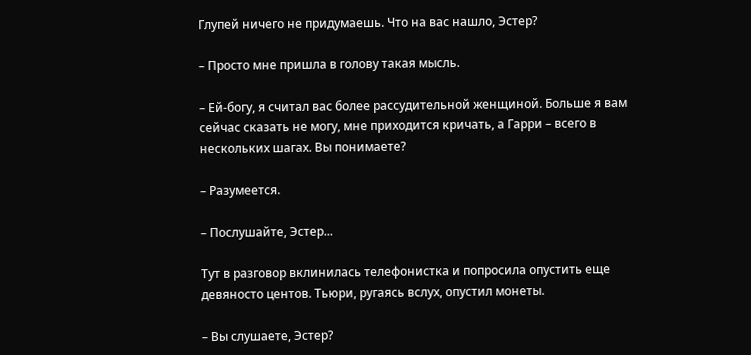Глупей ничего не придумаешь. Что на вас нашло, Эстер?

– Просто мне пришла в голову такая мысль.

– Ей-богу, я считал вас более рассудительной женщиной. Больше я вам сейчас сказать не могу, мне приходится кричать, а Гарри – всего в нескольких шагах. Вы понимаете?

– Разумеется.

– Послушайте, Эстер...

Тут в разговор вклинилась телефонистка и попросила опустить еще девяносто центов. Тьюри, ругаясь вслух, опустил монеты.

– Вы слушаете, Эстер?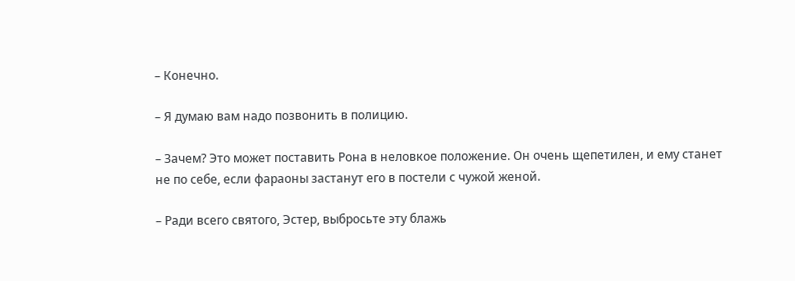– Конечно.

– Я думаю вам надо позвонить в полицию.

– Зачем? Это может поставить Рона в неловкое положение. Он очень щепетилен, и ему станет не по себе, если фараоны застанут его в постели с чужой женой.

– Ради всего святого, Эстер, выбросьте эту блажь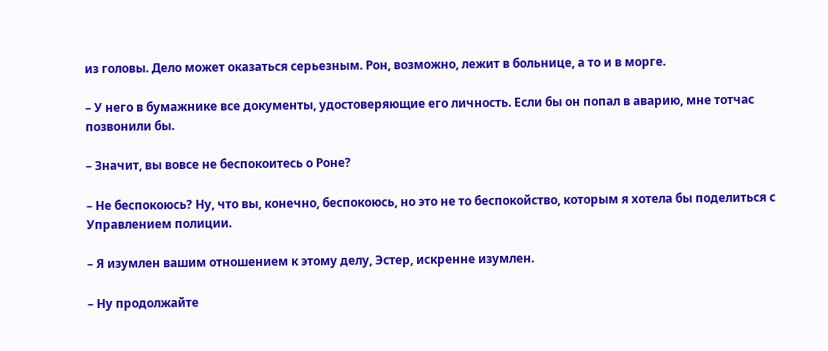из головы. Дело может оказаться серьезным. Рон, возможно, лежит в больнице, а то и в морге.

– У него в бумажнике все документы, удостоверяющие его личность. Если бы он попал в аварию, мне тотчас позвонили бы.

– Значит, вы вовсе не беспокоитесь о Роне?

– Не беспокоюсь? Ну, что вы, конечно, беспокоюсь, но это не то беспокойство, которым я хотела бы поделиться с Управлением полиции.

– Я изумлен вашим отношением к этому делу, Эстер, искренне изумлен.

– Ну продолжайте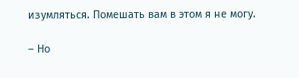изумляться. Помешать вам в этом я не могу.

– Но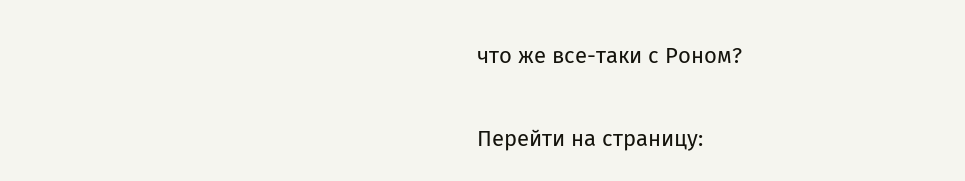что же все-таки с Роном?

Перейти на страницу: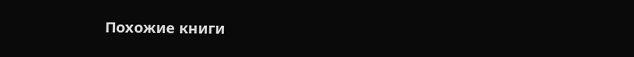Похожие книги